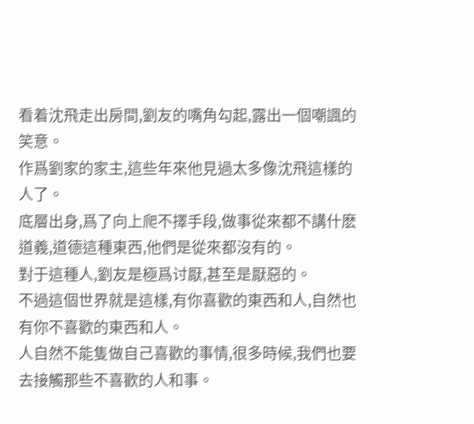看着沈飛走出房間,劉友的嘴角勾起,露出一個嘲諷的笑意。
作爲劉家的家主,這些年來他見過太多像沈飛這樣的人了。
底層出身,爲了向上爬不擇手段,做事從來都不講什麽道義,道德這種東西,他們是從來都沒有的。
對于這種人,劉友是極爲讨厭,甚至是厭惡的。
不過這個世界就是這樣,有你喜歡的東西和人,自然也有你不喜歡的東西和人。
人自然不能隻做自己喜歡的事情,很多時候,我們也要去接觸那些不喜歡的人和事。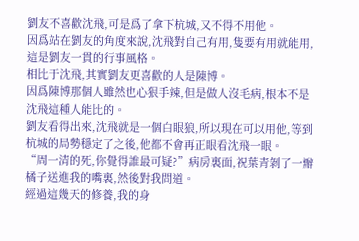劉友不喜歡沈飛,可是爲了拿下杭城,又不得不用他。
因爲站在劉友的角度來說,沈飛對自己有用,隻要有用就能用,這是劉友一貫的行事風格。
相比于沈飛,其實劉友更喜歡的人是陳博。
因爲陳博那個人雖然也心狠手辣,但是做人沒毛病,根本不是沈飛這種人能比的。
劉友看得出來,沈飛就是一個白眼狼,所以現在可以用他,等到杭城的局勢穩定了之後,他都不會再正眼看沈飛一眼。
“周一清的死,你覺得誰最可疑?”病房裏面,祝葉青剝了一瓣橘子送進我的嘴裏,然後對我問道。
經過這幾天的修養,我的身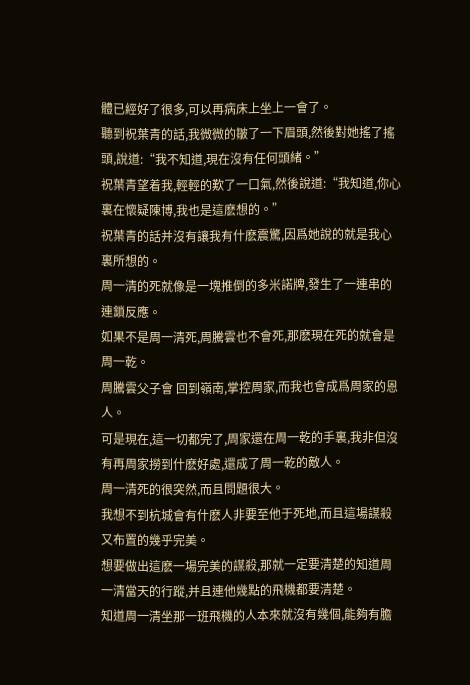體已經好了很多,可以再病床上坐上一會了。
聽到祝葉青的話,我微微的皺了一下眉頭,然後對她搖了搖頭,說道:“我不知道,現在沒有任何頭緒。”
祝葉青望着我,輕輕的歎了一口氣,然後說道:“我知道,你心裏在懷疑陳博,我也是這麽想的。”
祝葉青的話并沒有讓我有什麽震驚,因爲她說的就是我心裏所想的。
周一清的死就像是一塊推倒的多米諾牌,發生了一連串的連鎖反應。
如果不是周一清死,周騰雲也不會死,那麽現在死的就會是周一乾。
周騰雲父子會 回到嶺南,掌控周家,而我也會成爲周家的恩人。
可是現在,這一切都完了,周家還在周一乾的手裏,我非但沒有再周家撈到什麽好處,還成了周一乾的敵人。
周一清死的很突然,而且問題很大。
我想不到杭城會有什麽人非要至他于死地,而且這場謀殺又布置的幾乎完美。
想要做出這麽一場完美的謀殺,那就一定要清楚的知道周一清當天的行蹤,并且連他幾點的飛機都要清楚。
知道周一清坐那一班飛機的人本來就沒有幾個,能夠有膽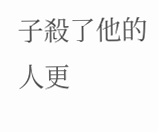子殺了他的人更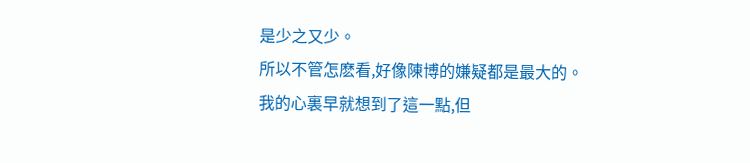是少之又少。
所以不管怎麽看,好像陳博的嫌疑都是最大的。
我的心裏早就想到了這一點,但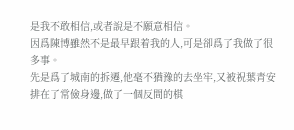是我不敢相信,或者說是不願意相信。
因爲陳博雖然不是最早跟着我的人,可是卻爲了我做了很多事。
先是爲了城南的拆遷,他毫不猶豫的去坐牢,又被祝葉青安排在了常儉身邊,做了一個反間的棋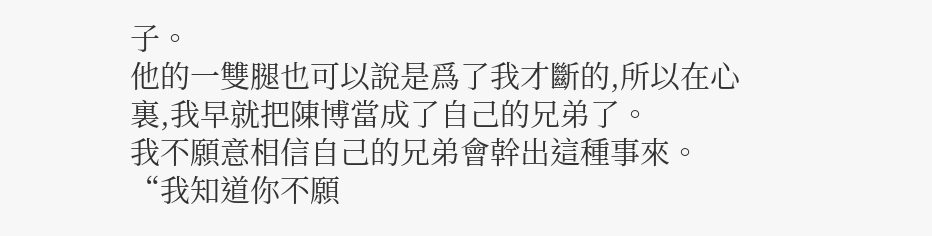子。
他的一雙腿也可以說是爲了我才斷的,所以在心裏,我早就把陳博當成了自己的兄弟了。
我不願意相信自己的兄弟會幹出這種事來。
“我知道你不願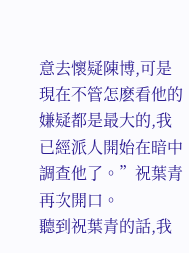意去懷疑陳博,可是現在不管怎麽看他的嫌疑都是最大的,我已經派人開始在暗中調查他了。”祝葉青再次開口。
聽到祝葉青的話,我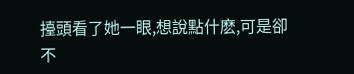擡頭看了她一眼,想說點什麽,可是卻不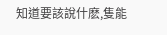知道要該說什麽,隻能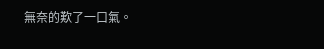無奈的歎了一口氣。